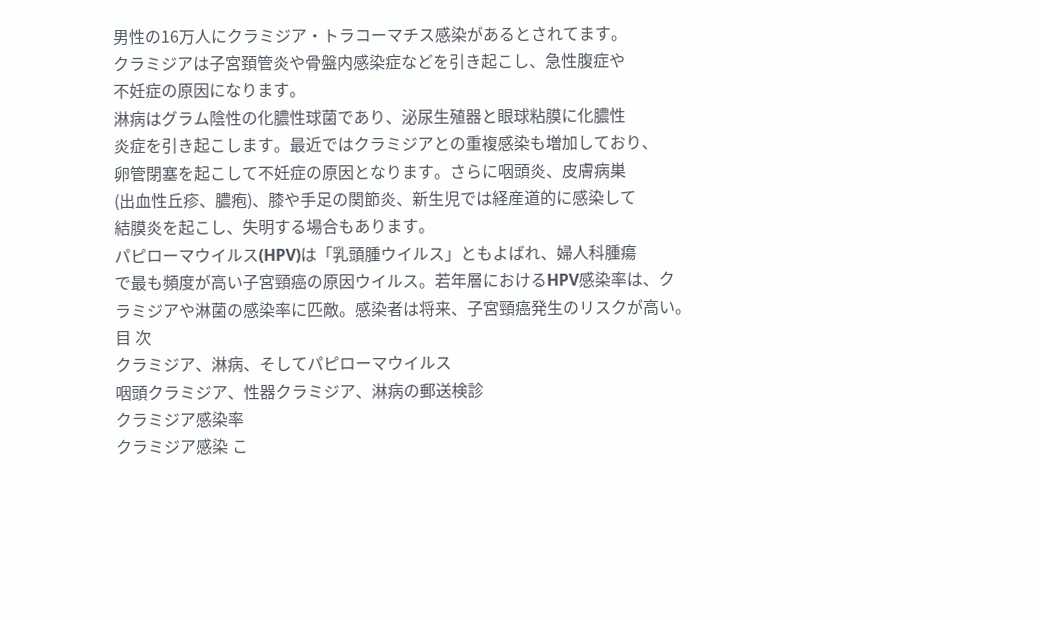男性の16万人にクラミジア・トラコーマチス感染があるとされてます。
クラミジアは子宮頚管炎や骨盤内感染症などを引き起こし、急性腹症や
不妊症の原因になります。
淋病はグラム陰性の化膿性球菌であり、泌尿生殖器と眼球粘膜に化膿性
炎症を引き起こします。最近ではクラミジアとの重複感染も増加しており、
卵管閉塞を起こして不妊症の原因となります。さらに咽頭炎、皮膚病巣
(出血性丘疹、膿疱)、膝や手足の関節炎、新生児では経産道的に感染して
結膜炎を起こし、失明する場合もあります。
パピローマウイルス(HPV)は「乳頭腫ウイルス」ともよばれ、婦人科腫瘍
で最も頻度が高い子宮頸癌の原因ウイルス。若年層におけるHPV感染率は、ク
ラミジアや淋菌の感染率に匹敵。感染者は将来、子宮頸癌発生のリスクが高い。
目 次
クラミジア、淋病、そしてパピローマウイルス
咽頭クラミジア、性器クラミジア、淋病の郵送検診
クラミジア感染率
クラミジア感染 こ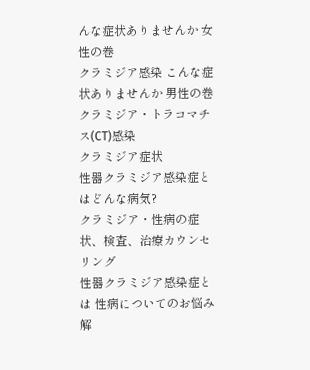んな症状ありませんか 女性の巻
クラミジア感染 こんな症状ありませんか 男性の巻
クラミジア・トラコマチス(CT)感染
クラミジア症状
性器クラミジア感染症とはどんな病気?
クラミジア・性病の症状、検査、治療カウンセリング
性器クラミジア感染症とは 性病についてのお悩み解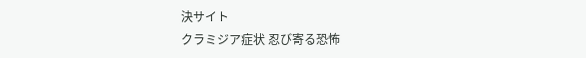決サイト
クラミジア症状 忍び寄る恐怖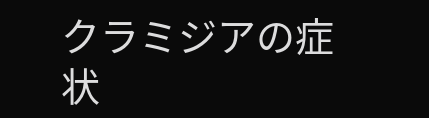クラミジアの症状